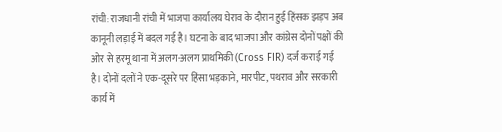रांची: राजधानी रांची में भाजपा कार्यालय घेराव के दौरान हुई हिंसक झड़प अब कानूनी लड़ाई में बदल गई है। घटना के बाद भाजपा और कांग्रेस दोनों पक्षों की ओर से हरमू थाना में अलग-अलग प्राथमिकी (Cross FIR) दर्ज कराई गई है। दोनों दलों ने एक-दूसरे पर हिंसा भड़काने, मारपीट, पथराव और सरकारी कार्य में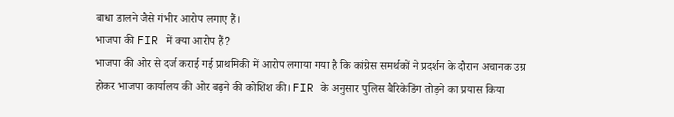बाधा डालने जैसे गंभीर आरोप लगाए हैं।
भाजपा की FIR में क्या आरोप हैं?
भाजपा की ओर से दर्ज कराई गई प्राथमिकी में आरोप लगाया गया है कि कांग्रेस समर्थकों ने प्रदर्शन के दौरान अचानक उग्र होकर भाजपा कार्यालय की ओर बढ़ने की कोशिश की। FIR के अनुसार पुलिस बैरिकेडिंग तोड़ने का प्रयास किया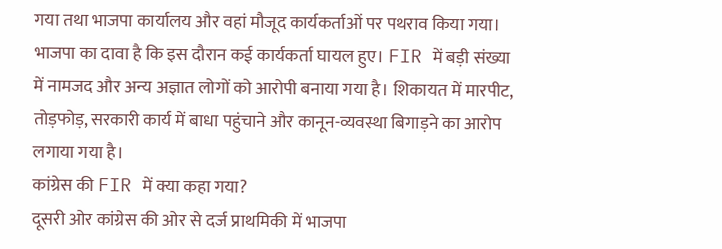गया तथा भाजपा कार्यालय और वहां मौजूद कार्यकर्ताओं पर पथराव किया गया।
भाजपा का दावा है कि इस दौरान कई कार्यकर्ता घायल हुए। FIR में बड़ी संख्या में नामजद और अन्य अज्ञात लोगों को आरोपी बनाया गया है। शिकायत में मारपीट, तोड़फोड़, सरकारी कार्य में बाधा पहुंचाने और कानून-व्यवस्था बिगाड़ने का आरोप लगाया गया है।
कांग्रेस की FIR में क्या कहा गया?
दूसरी ओर कांग्रेस की ओर से दर्ज प्राथमिकी में भाजपा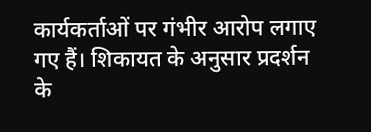कार्यकर्ताओं पर गंभीर आरोप लगाए गए हैं। शिकायत के अनुसार प्रदर्शन के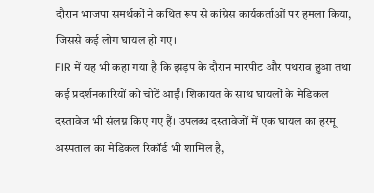दौरान भाजपा समर्थकों ने कथित रूप से कांग्रेस कार्यकर्ताओं पर हमला किया, जिससे कई लोग घायल हो गए।
FIR में यह भी कहा गया है कि झड़प के दौरान मारपीट और पथराव हुआ तथा कई प्रदर्शनकारियों को चोटें आईं। शिकायत के साथ घायलों के मेडिकल दस्तावेज भी संलग्न किए गए हैं। उपलब्ध दस्तावेजों में एक घायल का हरमू अस्पताल का मेडिकल रिकॉर्ड भी शामिल है,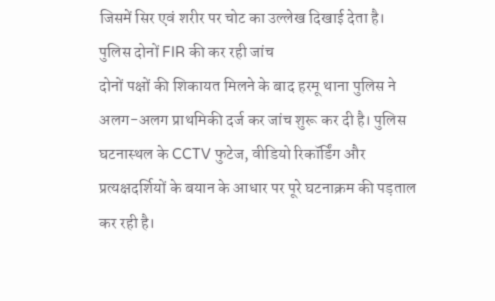जिसमें सिर एवं शरीर पर चोट का उल्लेख दिखाई देता है।
पुलिस दोनों FIR की कर रही जांच
दोनों पक्षों की शिकायत मिलने के बाद हरमू थाना पुलिस ने अलग-अलग प्राथमिकी दर्ज कर जांच शुरू कर दी है। पुलिस घटनास्थल के CCTV फुटेज, वीडियो रिकॉर्डिंग और प्रत्यक्षदर्शियों के बयान के आधार पर पूरे घटनाक्रम की पड़ताल कर रही है।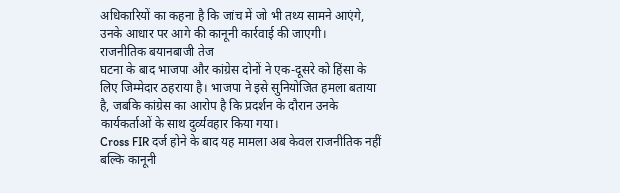अधिकारियों का कहना है कि जांच में जो भी तथ्य सामने आएंगे, उनके आधार पर आगे की कानूनी कार्रवाई की जाएगी।
राजनीतिक बयानबाजी तेज
घटना के बाद भाजपा और कांग्रेस दोनों ने एक-दूसरे को हिंसा के लिए जिम्मेदार ठहराया है। भाजपा ने इसे सुनियोजित हमला बताया है, जबकि कांग्रेस का आरोप है कि प्रदर्शन के दौरान उनके कार्यकर्ताओं के साथ दुर्व्यवहार किया गया।
Cross FIR दर्ज होने के बाद यह मामला अब केवल राजनीतिक नहीं बल्कि कानूनी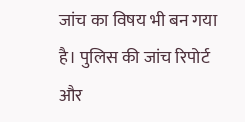जांच का विषय भी बन गया है। पुलिस की जांच रिपोर्ट और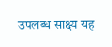उपलब्ध साक्ष्य यह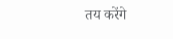तय करेंगे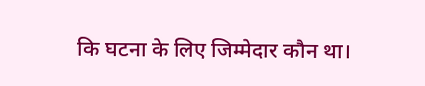कि घटना के लिए जिम्मेदार कौन था।